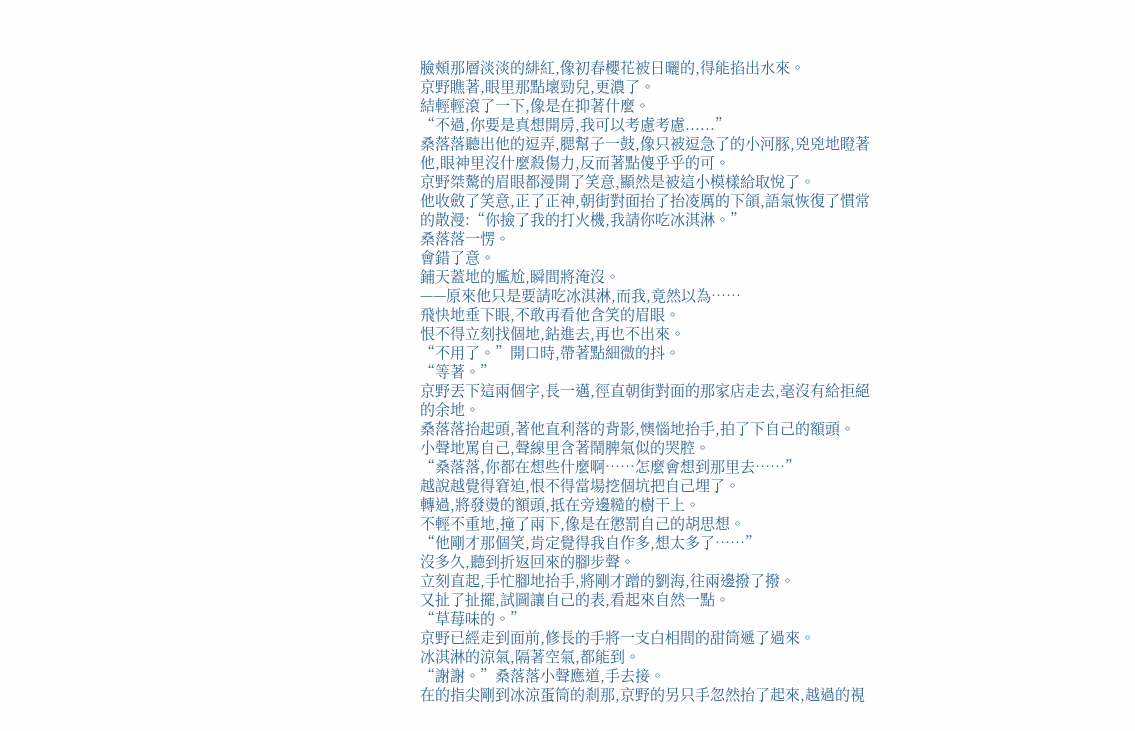臉頰那層淡淡的緋紅,像初春櫻花被日曬的,得能掐出水來。
京野瞧著,眼里那點壞勁兒,更濃了。
結輕輕滾了一下,像是在抑著什麼。
“不過,你要是真想開房,我可以考慮考慮......”
桑落落聽出他的逗弄,腮幫子一鼓,像只被逗急了的小河豚,兇兇地瞪著他,眼神里沒什麼殺傷力,反而著點傻乎乎的可。
京野桀驁的眉眼都漫開了笑意,顯然是被這小模樣給取悅了。
他收斂了笑意,正了正神,朝街對面抬了抬凌厲的下頜,語氣恢復了慣常的散漫:“你撿了我的打火機,我請你吃冰淇淋。”
桑落落一愣。
會錯了意。
鋪天蓋地的尷尬,瞬間將淹沒。
——原來他只是要請吃冰淇淋,而我,竟然以為……
飛快地垂下眼,不敢再看他含笑的眉眼。
恨不得立刻找個地,鉆進去,再也不出來。
“不用了。”開口時,帶著點細微的抖。
“等著。”
京野丟下這兩個字,長一邁,徑直朝街對面的那家店走去,毫沒有給拒絕的余地。
桑落落抬起頭,著他直利落的背影,懊惱地抬手,拍了下自己的額頭。
小聲地罵自己,聲線里含著鬧脾氣似的哭腔。
“桑落落,你都在想些什麼啊……怎麼會想到那里去……”
越說越覺得窘迫,恨不得當場挖個坑把自己埋了。
轉過,將發燙的額頭,抵在旁邊糙的樹干上。
不輕不重地,撞了兩下,像是在懲罰自己的胡思想。
“他剛才那個笑,肯定覺得我自作多,想太多了……”
沒多久,聽到折返回來的腳步聲。
立刻直起,手忙腳地抬手,將剛才蹭的劉海,往兩邊撥了撥。
又扯了扯擺,試圖讓自己的表,看起來自然一點。
“草莓味的。”
京野已經走到面前,修長的手將一支白相間的甜筒遞了過來。
冰淇淋的涼氣,隔著空氣,都能到。
“謝謝。”桑落落小聲應道,手去接。
在的指尖剛到冰涼蛋筒的剎那,京野的另只手忽然抬了起來,越過的視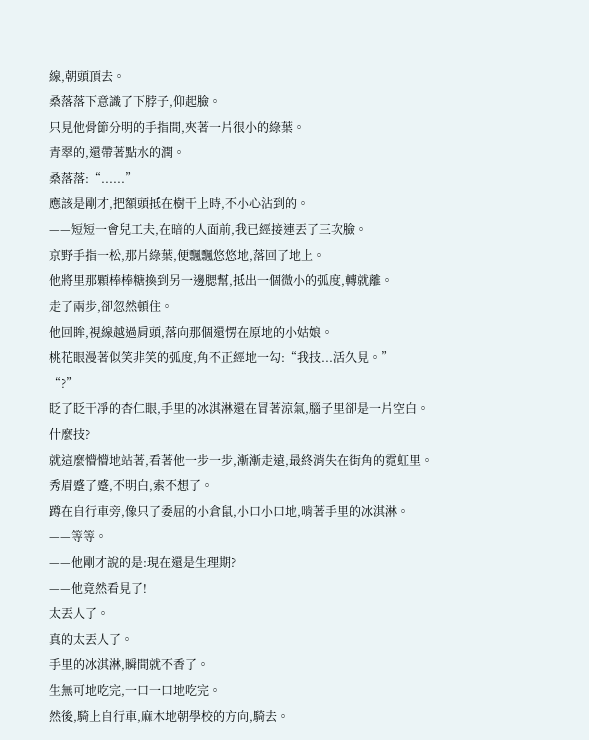線,朝頭頂去。
桑落落下意識了下脖子,仰起臉。
只見他骨節分明的手指間,夾著一片很小的綠葉。
青翠的,還帶著點水的潤。
桑落落:“......”
應該是剛才,把額頭抵在樹干上時,不小心沾到的。
——短短一會兒工夫,在暗的人面前,我已經接連丟了三次臉。
京野手指一松,那片綠葉,便飄飄悠悠地,落回了地上。
他將里那顆棒棒糖換到另一邊腮幫,抵出一個微小的弧度,轉就離。
走了兩步,卻忽然頓住。
他回眸,視線越過肩頭,落向那個還愣在原地的小姑娘。
桃花眼漫著似笑非笑的弧度,角不正經地一勾:“我技...活久見。”
“?”
眨了眨干凈的杏仁眼,手里的冰淇淋還在冒著涼氣,腦子里卻是一片空白。
什麼技?
就這麼懵懵地站著,看著他一步一步,漸漸走遠,最終消失在街角的霓虹里。
秀眉蹙了蹙,不明白,索不想了。
蹲在自行車旁,像只了委屈的小倉鼠,小口小口地,啃著手里的冰淇淋。
——等等。
——他剛才說的是:現在還是生理期?
——他竟然看見了!
太丟人了。
真的太丟人了。
手里的冰淇淋,瞬間就不香了。
生無可地吃完,一口一口地吃完。
然後,騎上自行車,麻木地朝學校的方向,騎去。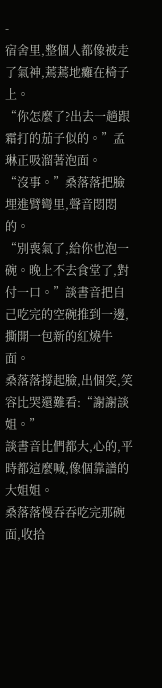-
宿舍里,整個人都像被走了氣神,蔫蔫地癱在椅子上。
“你怎麼了?出去一趟跟霜打的茄子似的。”孟琳正吸溜著泡面。
“沒事。”桑落落把臉埋進臂彎里,聲音悶悶的。
“別喪氣了,給你也泡一碗。晚上不去食堂了,對付一口。”談書音把自己吃完的空碗推到一邊,撕開一包新的紅燒牛面。
桑落落撐起臉,出個笑,笑容比哭還難看:“謝謝談姐。”
談書音比們都大,心的,平時都這麼喊,像個靠譜的大姐姐。
桑落落慢吞吞吃完那碗面,收拾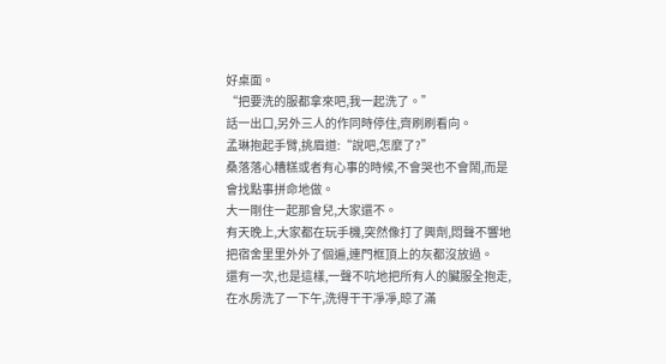好桌面。
“把要洗的服都拿來吧,我一起洗了。”
話一出口,另外三人的作同時停住,齊刷刷看向。
孟琳抱起手臂,挑眉道:“說吧,怎麼了?”
桑落落心糟糕或者有心事的時候,不會哭也不會鬧,而是會找點事拼命地做。
大一剛住一起那會兒,大家還不。
有天晚上,大家都在玩手機,突然像打了興劑,悶聲不響地把宿舍里里外外了個遍,連門框頂上的灰都沒放過。
還有一次,也是這樣,一聲不吭地把所有人的臟服全抱走,在水房洗了一下午,洗得干干凈凈,晾了滿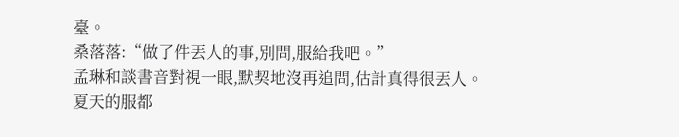臺。
桑落落:“做了件丟人的事,別問,服給我吧。”
孟琳和談書音對視一眼,默契地沒再追問,估計真得很丟人。
夏天的服都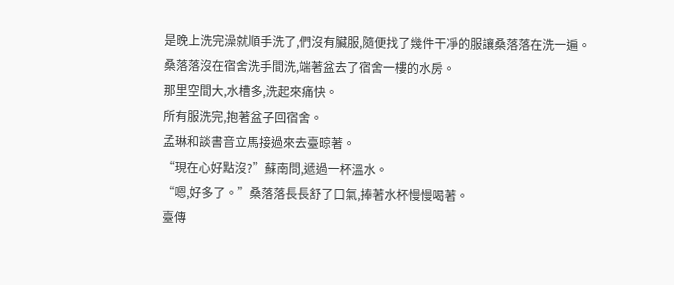是晚上洗完澡就順手洗了,們沒有臟服,隨便找了幾件干凈的服讓桑落落在洗一遍。
桑落落沒在宿舍洗手間洗,端著盆去了宿舍一樓的水房。
那里空間大,水槽多,洗起來痛快。
所有服洗完,抱著盆子回宿舍。
孟琳和談書音立馬接過來去臺晾著。
“現在心好點沒?”蘇南問,遞過一杯溫水。
“嗯,好多了。”桑落落長長舒了口氣,捧著水杯慢慢喝著。
臺傳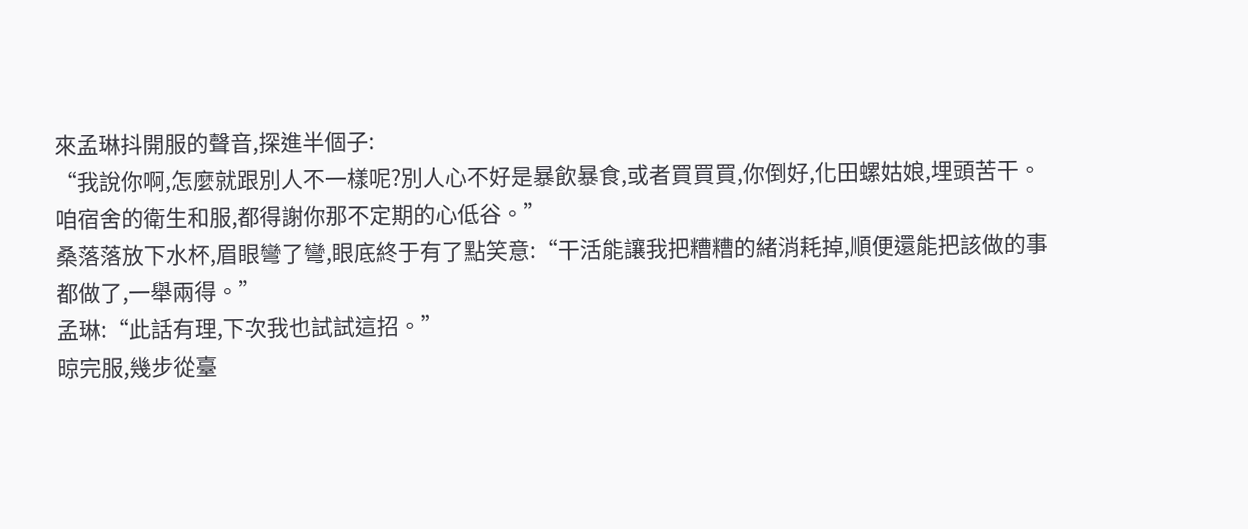來孟琳抖開服的聲音,探進半個子:
“我說你啊,怎麼就跟別人不一樣呢?別人心不好是暴飲暴食,或者買買買,你倒好,化田螺姑娘,埋頭苦干。咱宿舍的衛生和服,都得謝你那不定期的心低谷。”
桑落落放下水杯,眉眼彎了彎,眼底終于有了點笑意:“干活能讓我把糟糟的緒消耗掉,順便還能把該做的事都做了,一舉兩得。”
孟琳:“此話有理,下次我也試試這招。”
晾完服,幾步從臺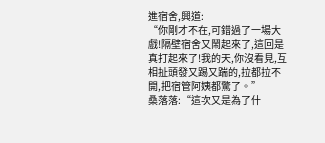進宿舍,興道:
“你剛才不在,可錯過了一場大戲!隔壁宿舍又鬧起來了,這回是真打起來了!我的天,你沒看見,互相扯頭發又踢又踹的,拉都拉不開,把宿管阿姨都驚了。”
桑落落:“這次又是為了什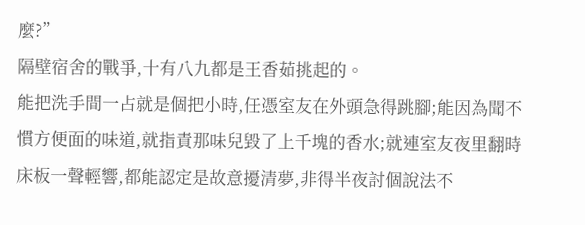麼?”
隔壁宿舍的戰爭,十有八九都是王香茹挑起的。
能把洗手間一占就是個把小時,任憑室友在外頭急得跳腳;能因為聞不慣方便面的味道,就指責那味兒毀了上千塊的香水;就連室友夜里翻時床板一聲輕響,都能認定是故意擾清夢,非得半夜討個說法不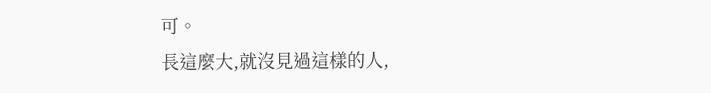可。
長這麼大,就沒見過這樣的人,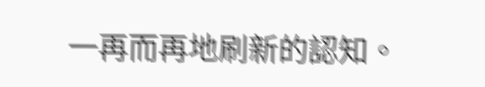一再而再地刷新的認知。